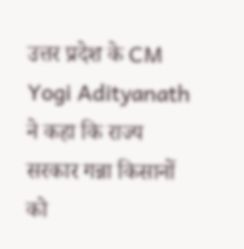उत्तर प्रदेश के CM Yogi Adityanath ने कहा कि राज्य सरकार गन्ना किसानों को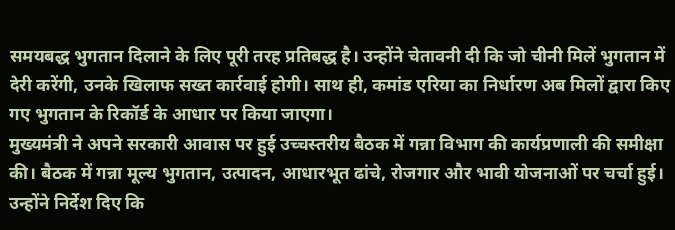समयबद्ध भुगतान दिलाने के लिए पूरी तरह प्रतिबद्ध है। उन्होंने चेतावनी दी कि जो चीनी मिलें भुगतान में देरी करेंगी, उनके खिलाफ सख्त कार्रवाई होगी। साथ ही, कमांड एरिया का निर्धारण अब मिलों द्वारा किए गए भुगतान के रिकॉर्ड के आधार पर किया जाएगा।
मुख्यमंत्री ने अपने सरकारी आवास पर हुई उच्चस्तरीय बैठक में गन्ना विभाग की कार्यप्रणाली की समीक्षा की। बैठक में गन्ना मूल्य भुगतान, उत्पादन, आधारभूत ढांचे, रोजगार और भावी योजनाओं पर चर्चा हुई। उन्होंने निर्देश दिए कि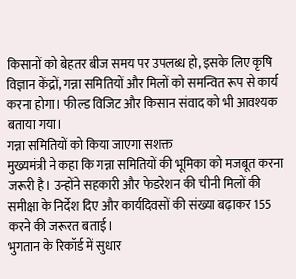किसानों को बेहतर बीज समय पर उपलब्ध हो, इसके लिए कृषि विज्ञान केंद्रों, गन्ना समितियों और मिलों को समन्वित रूप से कार्य करना होगा। फील्ड विजिट और किसान संवाद को भी आवश्यक बताया गया।
गन्ना समितियों को किया जाएगा सशक्त
मुख्यमंत्री ने कहा कि गन्ना समितियों की भूमिका को मजबूत करना जरूरी है। उन्होंने सहकारी और फेडरेशन की चीनी मिलों की समीक्षा के निर्देश दिए और कार्यदिवसों की संख्या बढ़ाकर 155 करने की जरूरत बताई।
भुगतान के रिकॉर्ड में सुधार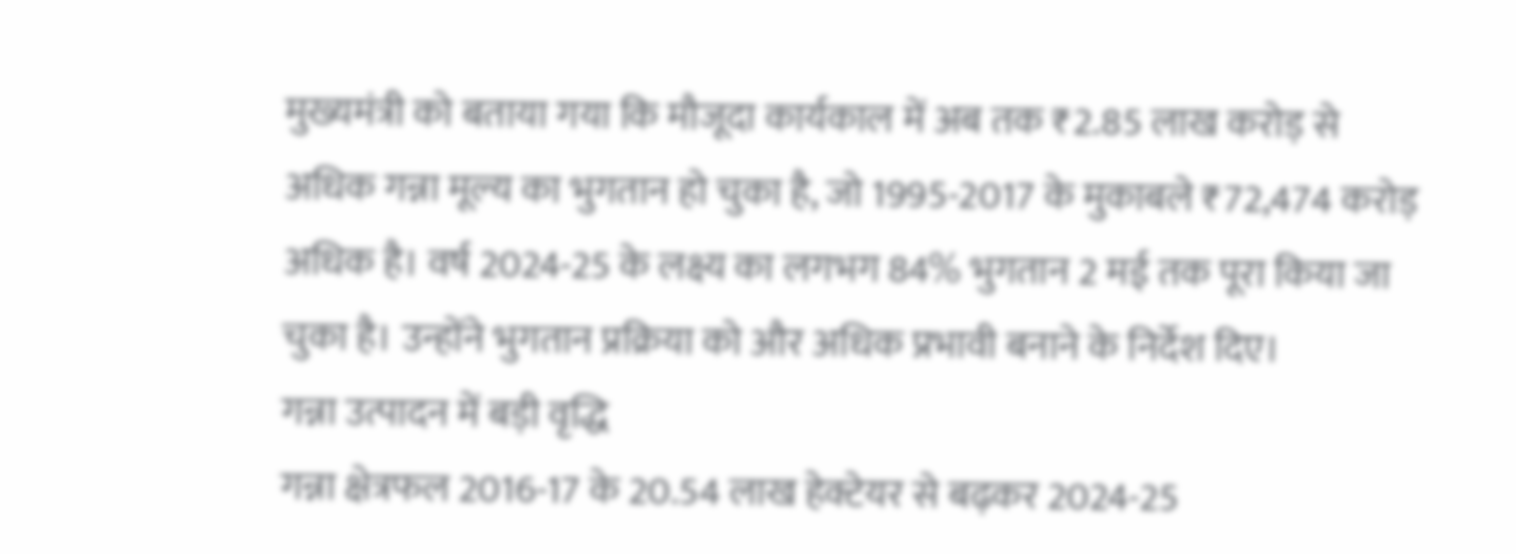मुख्यमंत्री को बताया गया कि मौजूदा कार्यकाल में अब तक ₹2.85 लाख करोड़ से अधिक गन्ना मूल्य का भुगतान हो चुका है, जो 1995-2017 के मुकाबले ₹72,474 करोड़ अधिक है। वर्ष 2024-25 के लक्ष्य का लगभग 84% भुगतान 2 मई तक पूरा किया जा चुका है। उन्होंने भुगतान प्रक्रिया को और अधिक प्रभावी बनाने के निर्देश दिए।
गन्ना उत्पादन में बड़ी वृद्धि
गन्ना क्षेत्रफल 2016-17 के 20.54 लाख हेक्टेयर से बढ़कर 2024-25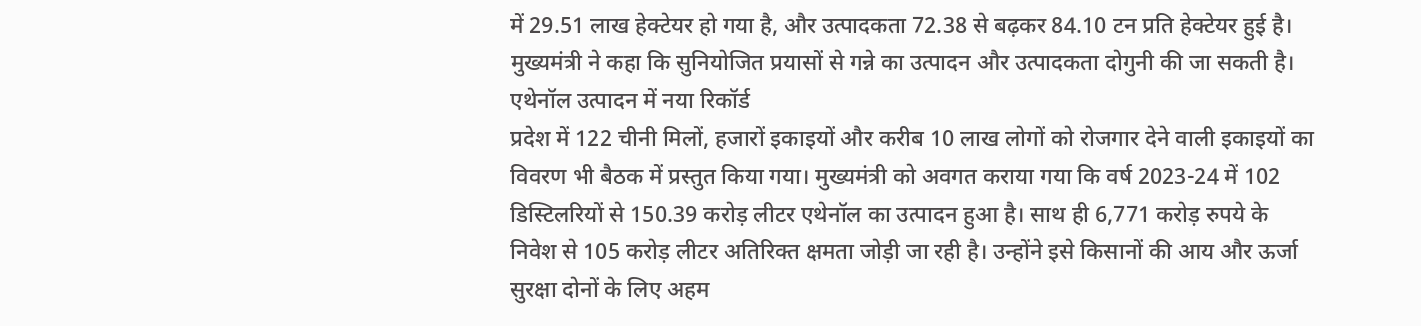में 29.51 लाख हेक्टेयर हो गया है, और उत्पादकता 72.38 से बढ़कर 84.10 टन प्रति हेक्टेयर हुई है। मुख्यमंत्री ने कहा कि सुनियोजित प्रयासों से गन्ने का उत्पादन और उत्पादकता दोगुनी की जा सकती है।
एथेनॉल उत्पादन में नया रिकॉर्ड
प्रदेश में 122 चीनी मिलों, हजारों इकाइयों और करीब 10 लाख लोगों को रोजगार देने वाली इकाइयों का विवरण भी बैठक में प्रस्तुत किया गया। मुख्यमंत्री को अवगत कराया गया कि वर्ष 2023-24 में 102 डिस्टिलरियों से 150.39 करोड़ लीटर एथेनॉल का उत्पादन हुआ है। साथ ही 6,771 करोड़ रुपये के निवेश से 105 करोड़ लीटर अतिरिक्त क्षमता जोड़ी जा रही है। उन्होंने इसे किसानों की आय और ऊर्जा सुरक्षा दोनों के लिए अहम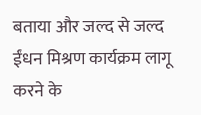बताया और जल्द से जल्द ईंधन मिश्रण कार्यक्रम लागू करने के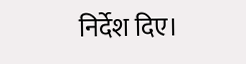निर्देश दिए।